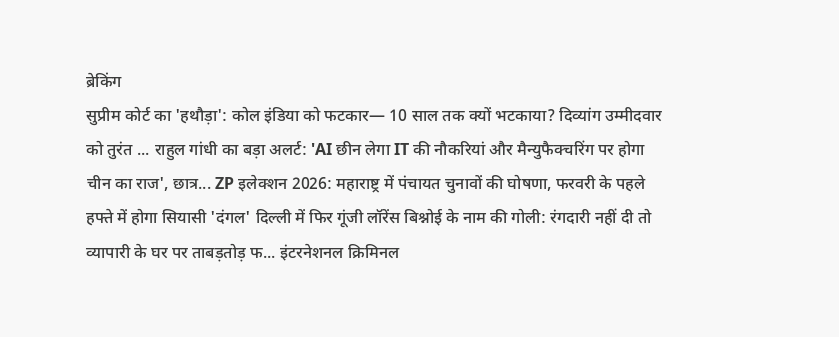ब्रेकिंग
सुप्रीम कोर्ट का 'हथौड़ा': कोल इंडिया को फटकार— 10 साल तक क्यों भटकाया? दिव्यांग उम्मीदवार को तुरंत ... राहुल गांधी का बड़ा अलर्ट: 'AI छीन लेगा IT की नौकरियां और मैन्युफैक्चरिंग पर होगा चीन का राज', छात्र... ZP इलेक्शन 2026: महाराष्ट्र में पंचायत चुनावों की घोषणा, फरवरी के पहले हफ्ते में होगा सियासी 'दंगल' दिल्ली में फिर गूंजी लॉरेंस बिश्नोई के नाम की गोली: रंगदारी नहीं दी तो व्यापारी के घर पर ताबड़तोड़ फ... इंटरनेशनल क्रिमिनल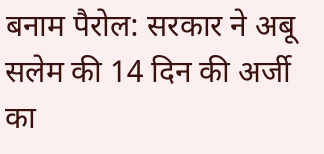बनाम पैरोल: सरकार ने अबू सलेम की 14 दिन की अर्जी का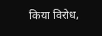किया विरोध,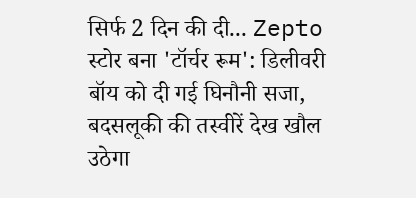सिर्फ 2 दिन की दी... Zepto स्टोर बना 'टॉर्चर रूम': डिलीवरी बॉय को दी गई घिनौनी सजा, बदसलूकी की तस्वीरें देख खौल उठेगा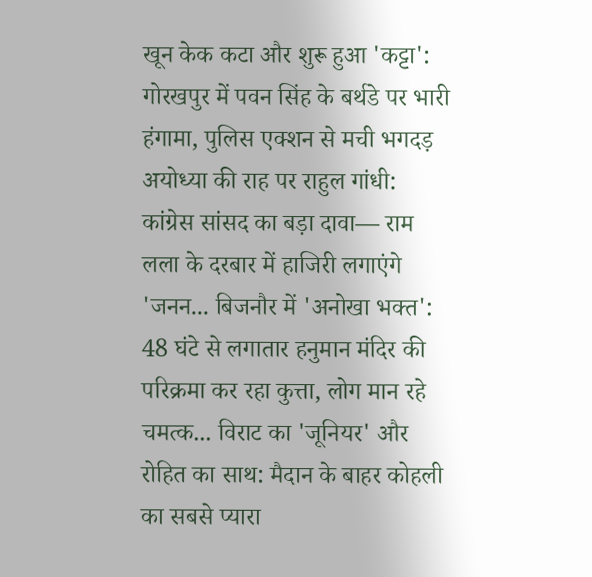खून केक कटा और शुरू हुआ 'कट्टा': गोरखपुर में पवन सिंह के बर्थडे पर भारी हंगामा, पुलिस एक्शन से मची भगदड़ अयोध्या की राह पर राहुल गांधी: कांग्रेस सांसद का बड़ा दावा— राम लला के दरबार में हाजिरी लगाएंगे 'जनन... बिजनौर में 'अनोखा भक्त': 48 घंटे से लगातार हनुमान मंदिर की परिक्रमा कर रहा कुत्ता, लोग मान रहे चमत्क... विराट का 'जूनियर' और रोहित का साथ: मैदान के बाहर कोहली का सबसे प्यारा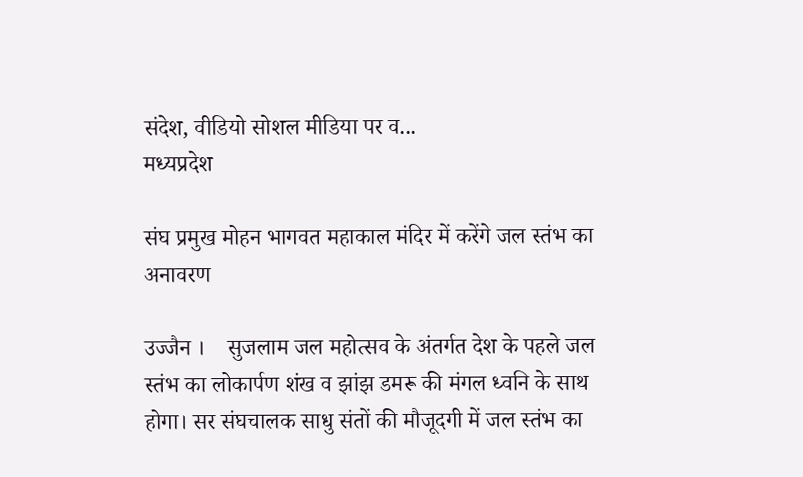संदेश, वीडियो सोशल मीडिया पर व...
मध्यप्रदेश

संघ प्रमुख मोहन भागवत महाकाल मंदिर में करेंगे जल स्तंभ का अनावरण

उज्जैन ।    सुजलाम जल महोत्सव के अंतर्गत देश के पहले जल स्तंभ का लोकार्पण शंख व झांझ डमरू की मंगल ध्वनि के साथ होगा। सर संघचालक साधु संतों की मौजूदगी में जल स्तंभ का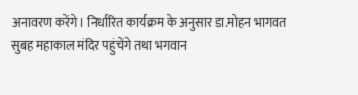अनावरण करेंगे। निर्धारित कार्यक्रम के अनुसार डा.मोहन भागवत सुबह महाकाल मंदिर पहुंचेंगे तथा भगवान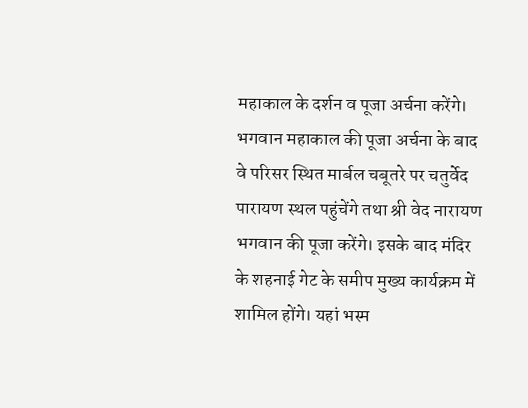महाकाल के दर्शन व पूजा अर्चना करेंगे। भगवान महाकाल की पूजा अर्चना के बाद वे परिसर स्थित मार्बल चबूतरे पर चतुर्वेद पारायण स्थल पहुंचेंगे तथा श्री वेद नारायण भगवान की पूजा करेंगे। इसके बाद मंदिर के शहनाई गेट के समीप मुख्य कार्यक्रम में शामिल होंगे। यहां भस्म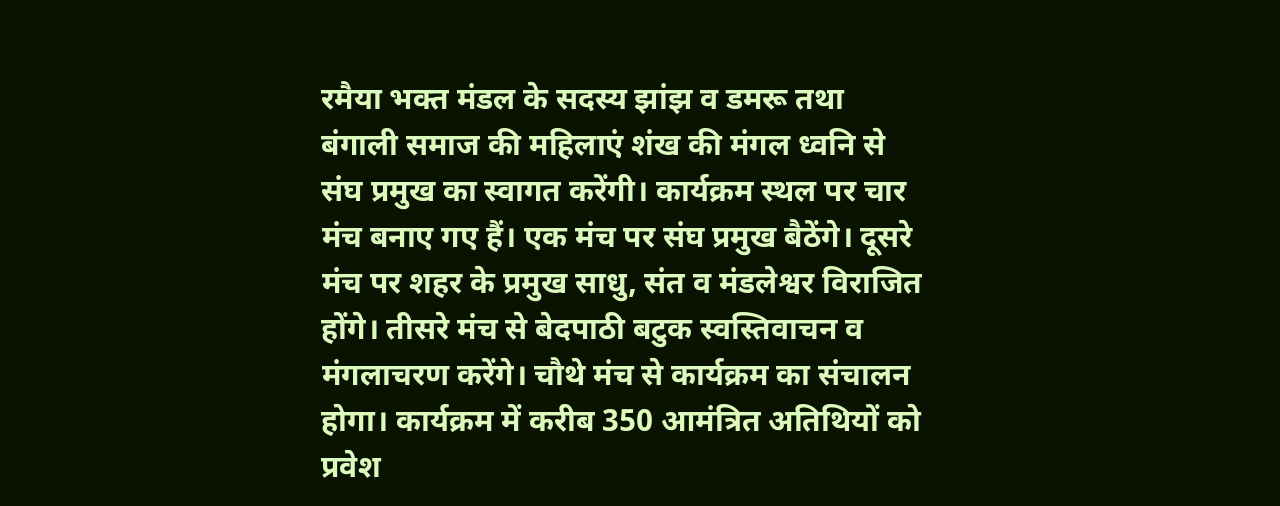रमैया भक्त मंडल के सदस्य झांझ व डमरू तथा बंगाली समाज की महिलाएं शंख की मंगल ध्वनि से संघ प्रमुख का स्वागत करेंगी। कार्यक्रम स्थल पर चार मंच बनाए गए हैं। एक मंच पर संघ प्रमुख बैठेंगे। दूसरे मंच पर शहर के प्रमुख साधु, संत व मंडलेश्वर विराजित होंगे। तीसरे मंच से बेदपाठी बटुक स्वस्तिवाचन व मंगलाचरण करेंगे। चौथे मंच से कार्यक्रम का संचालन होगा। कार्यक्रम में करीब 350 आमंत्रित अतिथियों को प्रवेश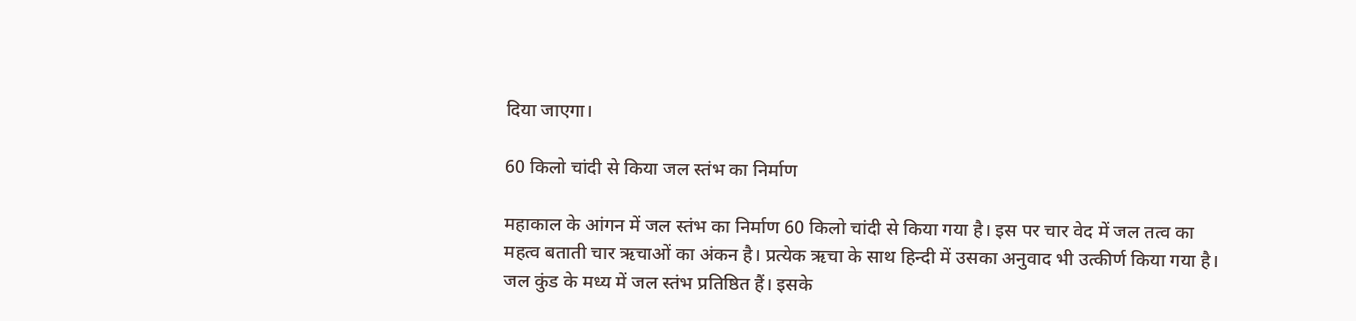दिया जाएगा।

60 किलो चांदी से किया जल स्तंभ का निर्माण

महाकाल के आंगन में जल स्तंभ का निर्माण 60 किलो चांदी से किया गया है। इस पर चार वेद में जल तत्व का महत्व बताती चार ऋचाओं का अंकन है। प्रत्येक ऋचा के साथ हिन्दी में उसका अनुवाद भी उत्कीर्ण किया गया है। जल कुंड के मध्य में जल स्तंभ प्रतिष्ठित हैं। इसके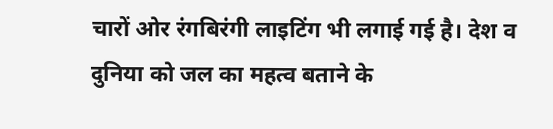चारों ओर रंगबिरंगी लाइटिंग भी लगाई गई है। देश व दुनिया को जल का महत्व बताने के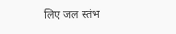लिए जल स्तंभ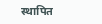स्थापित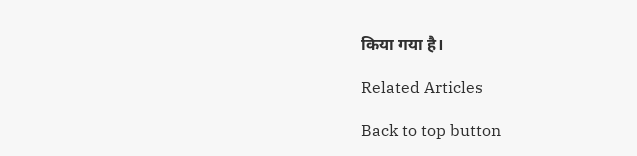किया गया है।

Related Articles

Back to top button